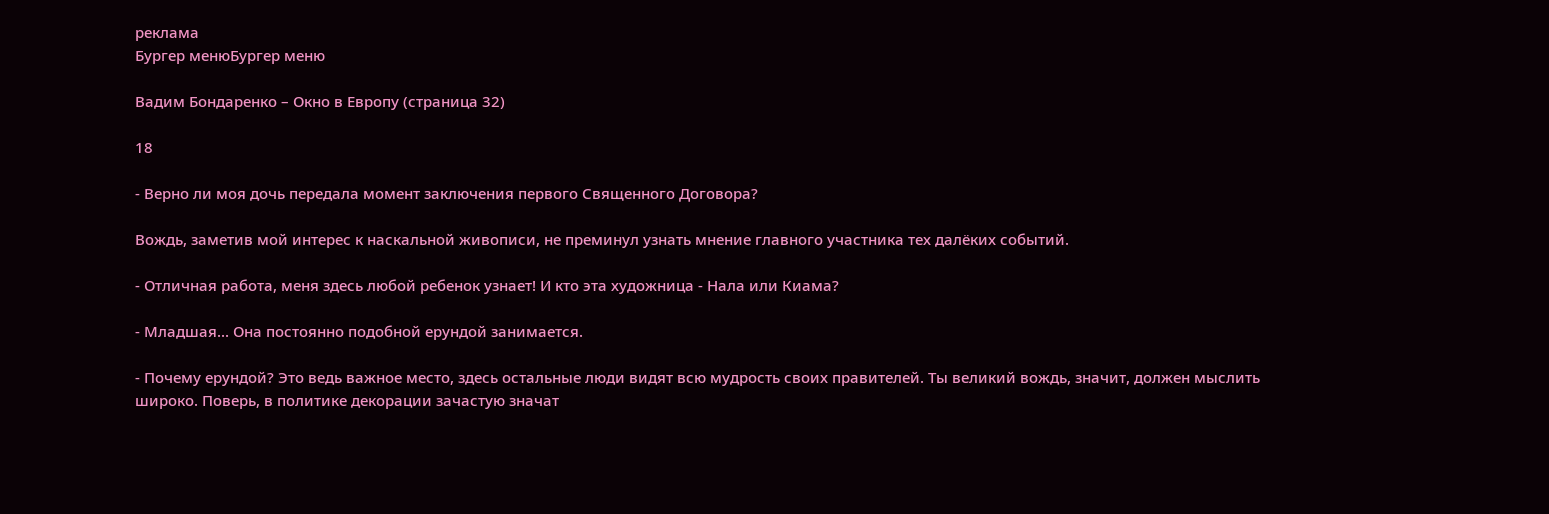реклама
Бургер менюБургер меню

Вадим Бондаренко – Окно в Европу (страница 32)

18

- Верно ли моя дочь передала момент заключения первого Священного Договора?

Вождь, заметив мой интерес к наскальной живописи, не преминул узнать мнение главного участника тех далёких событий.

- Отличная работа, меня здесь любой ребенок узнает! И кто эта художница - Нала или Киама?

- Младшая... Она постоянно подобной ерундой занимается.

- Почему ерундой? Это ведь важное место, здесь остальные люди видят всю мудрость своих правителей. Ты великий вождь, значит, должен мыслить широко. Поверь, в политике декорации зачастую значат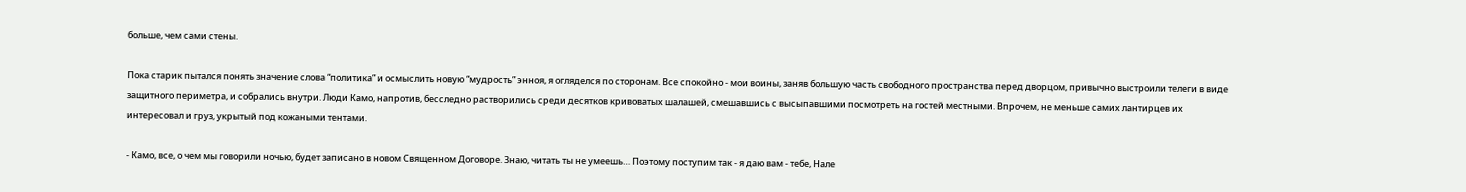больше, чем сами стены.

Пока старик пытался понять значение слова “политика” и осмыслить новую “мудрость” энноя, я огляделся по сторонам. Все спокойно - мои воины, заняв большую часть свободного пространства перед дворцом, привычно выстроили телеги в виде защитного периметра, и собрались внутри. Люди Камо, напротив, бесследно растворились среди десятков кривоватых шалашей, смешавшись с высыпавшими посмотреть на гостей местными. Впрочем, не меньше самих лантирцев их интересовал и груз, укрытый под кожаными тентами.

- Камо, все, о чем мы говорили ночью, будет записано в новом Священном Договоре. Знаю, читать ты не умеешь… Поэтому поступим так - я даю вам - тебе, Нале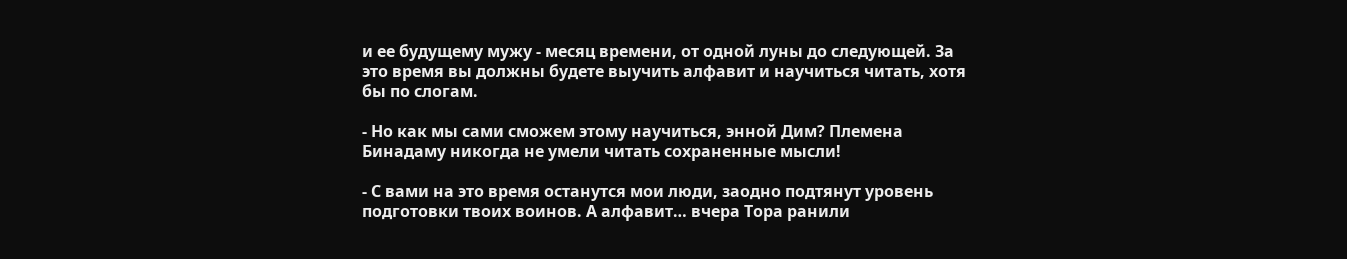и ее будущему мужу - месяц времени, от одной луны до следующей. За это время вы должны будете выучить алфавит и научиться читать, хотя бы по слогам.

- Но как мы сами сможем этому научиться, энной Дим? Племена Бинадаму никогда не умели читать сохраненные мысли!

- С вами на это время останутся мои люди, заодно подтянут уровень подготовки твоих воинов. А алфавит… вчера Тора ранили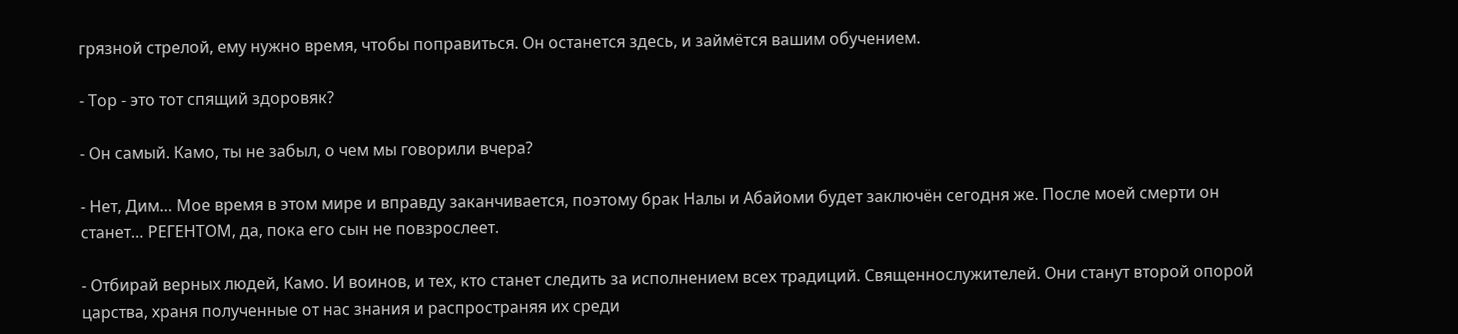грязной стрелой, ему нужно время, чтобы поправиться. Он останется здесь, и займётся вашим обучением.

- Тор - это тот спящий здоровяк?

- Он самый. Камо, ты не забыл, о чем мы говорили вчера?

- Нет, Дим… Мое время в этом мире и вправду заканчивается, поэтому брак Налы и Абайоми будет заключён сегодня же. После моей смерти он станет… РЕГЕНТОМ, да, пока его сын не повзрослеет.

- Отбирай верных людей, Камо. И воинов, и тех, кто станет следить за исполнением всех традиций. Священнослужителей. Они станут второй опорой царства, храня полученные от нас знания и распространяя их среди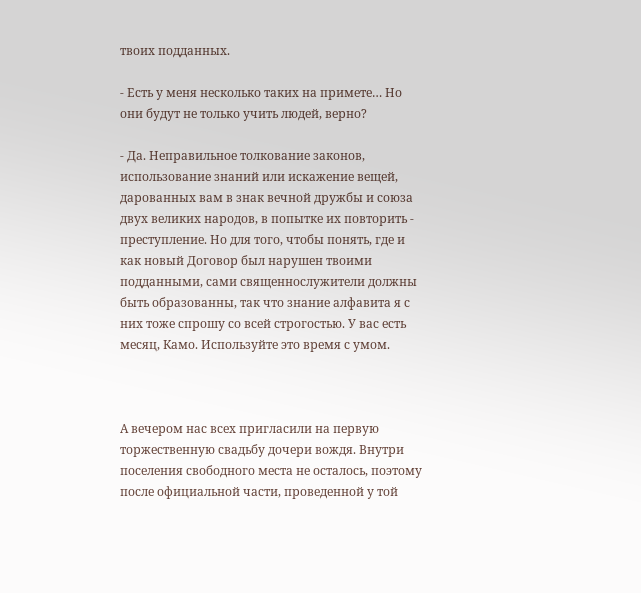твоих подданных.

- Есть у меня несколько таких на примете… Но они будут не только учить людей, верно?

- Да. Неправильное толкование законов, использование знаний или искажение вещей, дарованных вам в знак вечной дружбы и союза двух великих народов, в попытке их повторить - преступление. Но для того, чтобы понять, где и как новый Договор был нарушен твоими подданными, сами священнослужители должны быть образованны, так что знание алфавита я с них тоже спрошу со всей строгостью. У вас есть месяц, Камо. Используйте это время с умом.



А вечером нас всех пригласили на первую торжественную свадьбу дочери вождя. Внутри поселения свободного места не осталось, поэтому после официальной части, проведенной у той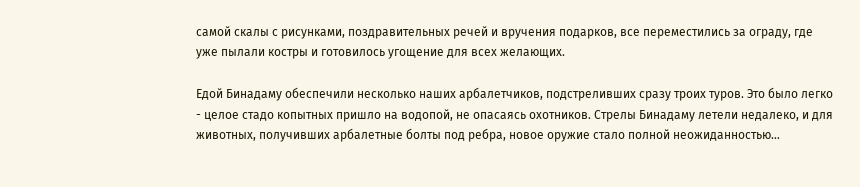самой скалы с рисунками, поздравительных речей и вручения подарков, все переместились за ограду, где уже пылали костры и готовилось угощение для всех желающих.

Едой Бинадаму обеспечили несколько наших арбалетчиков, подстреливших сразу троих туров. Это было легко - целое стадо копытных пришло на водопой, не опасаясь охотников. Стрелы Бинадаму летели недалеко, и для животных, получивших арбалетные болты под ребра, новое оружие стало полной неожиданностью…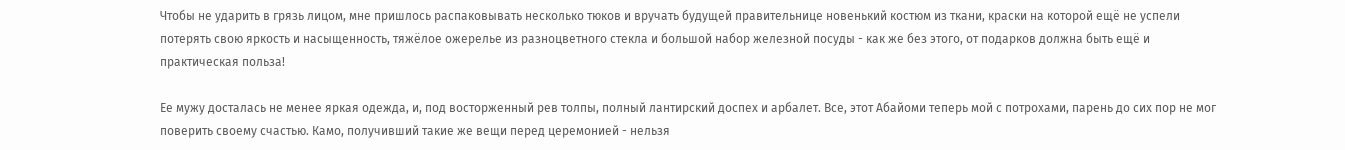Чтобы не ударить в грязь лицом, мне пришлось распаковывать несколько тюков и вручать будущей правительнице новенький костюм из ткани, краски на которой ещё не успели потерять свою яркость и насыщенность, тяжёлое ожерелье из разноцветного стекла и большой набор железной посуды - как же без этого, от подарков должна быть ещё и практическая польза!

Ее мужу досталась не менее яркая одежда, и, под восторженный рев толпы, полный лантирский доспех и арбалет. Все, этот Абайоми теперь мой с потрохами, парень до сих пор не мог поверить своему счастью. Камо, получивший такие же вещи перед церемонией - нельзя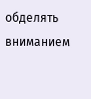обделять вниманием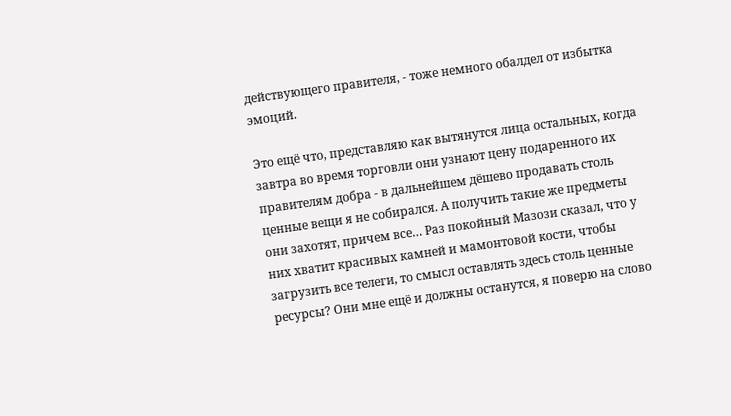действующего правителя, - тоже немного обалдел от избытка эмоций.

Это ещё что, представляю как вытянутся лица остальных, когда завтра во время торговли они узнают цену подаренного их правителям добра - в дальнейшем дёшево продавать столь ценные вещи я не собирался. А получить такие же предметы они захотят, причем все… Раз покойный Мазози сказал, что у них хватит красивых камней и мамонтовой кости, чтобы загрузить все телеги, то смысл оставлять здесь столь ценные ресурсы? Они мне ещё и должны останутся, я поверю на слово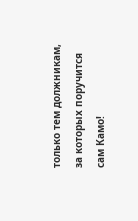только тем должникам, за которых поручится сам Камо!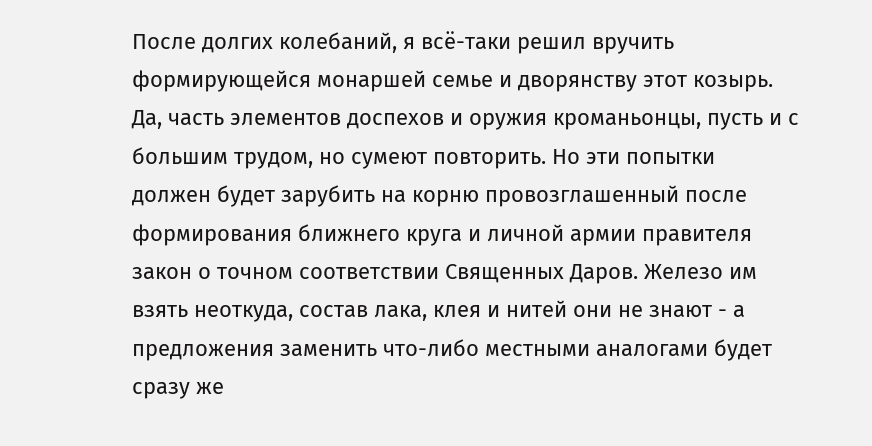После долгих колебаний, я всё-таки решил вручить формирующейся монаршей семье и дворянству этот козырь. Да, часть элементов доспехов и оружия кроманьонцы, пусть и с большим трудом, но сумеют повторить. Но эти попытки должен будет зарубить на корню провозглашенный после формирования ближнего круга и личной армии правителя закон о точном соответствии Священных Даров. Железо им взять неоткуда, состав лака, клея и нитей они не знают - а предложения заменить что-либо местными аналогами будет сразу же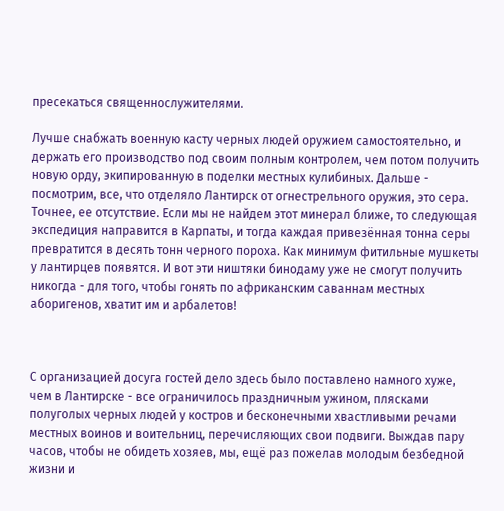пресекаться священнослужителями.

Лучше снабжать военную касту черных людей оружием самостоятельно, и держать его производство под своим полным контролем, чем потом получить новую орду, экипированную в поделки местных кулибиных. Дальше - посмотрим, все, что отделяло Лантирск от огнестрельного оружия, это сера. Точнее, ее отсутствие. Если мы не найдем этот минерал ближе, то следующая экспедиция направится в Карпаты, и тогда каждая привезённая тонна серы превратится в десять тонн черного пороха. Как минимум фитильные мушкеты у лантирцев появятся. И вот эти ништяки бинодаму уже не смогут получить никогда - для того, чтобы гонять по африканским саваннам местных аборигенов, хватит им и арбалетов!



С организацией досуга гостей дело здесь было поставлено намного хуже, чем в Лантирске - все ограничилось праздничным ужином, плясками полуголых черных людей у костров и бесконечными хвастливыми речами местных воинов и воительниц, перечисляющих свои подвиги. Выждав пару часов, чтобы не обидеть хозяев, мы, ещё раз пожелав молодым безбедной жизни и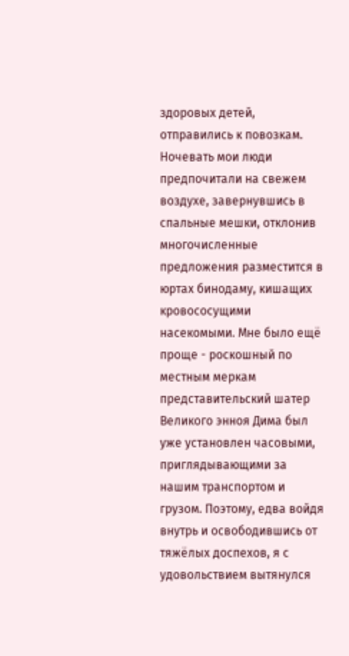здоровых детей, отправились к повозкам. Ночевать мои люди предпочитали на свежем воздухе, завернувшись в спальные мешки, отклонив многочисленные предложения разместится в юртах бинодаму, кишащих кровососущими насекомыми. Мне было ещё проще - роскошный по местным меркам представительский шатер Великого энноя Дима был уже установлен часовыми, приглядывающими за нашим транспортом и грузом. Поэтому, едва войдя внутрь и освободившись от тяжёлых доспехов, я с удовольствием вытянулся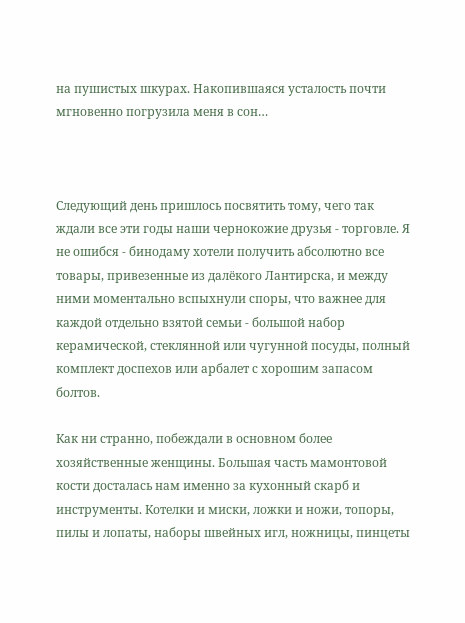на пушистых шкурах. Накопившаяся усталость почти мгновенно погрузила меня в сон…



Следующий день пришлось посвятить тому, чего так ждали все эти годы наши чернокожие друзья - торговле. Я не ошибся - бинодаму хотели получить абсолютно все товары, привезенные из далёкого Лантирска, и между ними моментально вспыхнули споры, что важнее для каждой отдельно взятой семьи - большой набор керамической, стеклянной или чугунной посуды, полный комплект доспехов или арбалет с хорошим запасом болтов.

Как ни странно, побеждали в основном более хозяйственные женщины. Большая часть мамонтовой кости досталась нам именно за кухонный скарб и инструменты. Котелки и миски, ложки и ножи, топоры, пилы и лопаты, наборы швейных игл, ножницы, пинцеты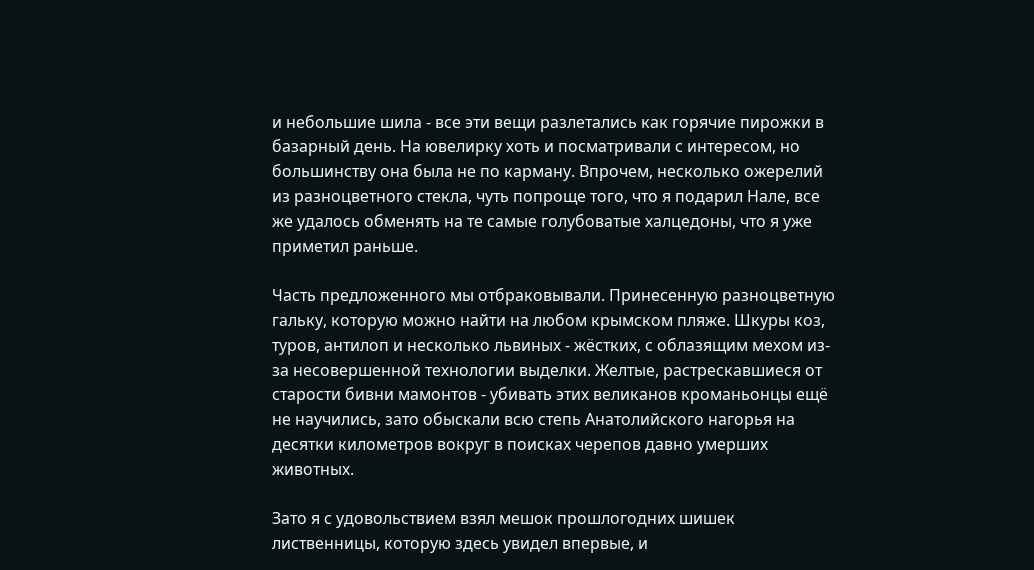и небольшие шила - все эти вещи разлетались как горячие пирожки в базарный день. На ювелирку хоть и посматривали с интересом, но большинству она была не по карману. Впрочем, несколько ожерелий из разноцветного стекла, чуть попроще того, что я подарил Нале, все же удалось обменять на те самые голубоватые халцедоны, что я уже приметил раньше.

Часть предложенного мы отбраковывали. Принесенную разноцветную гальку, которую можно найти на любом крымском пляже. Шкуры коз, туров, антилоп и несколько львиных - жёстких, с облазящим мехом из-за несовершенной технологии выделки. Желтые, растрескавшиеся от старости бивни мамонтов - убивать этих великанов кроманьонцы ещё не научились, зато обыскали всю степь Анатолийского нагорья на десятки километров вокруг в поисках черепов давно умерших животных.

Зато я с удовольствием взял мешок прошлогодних шишек лиственницы, которую здесь увидел впервые, и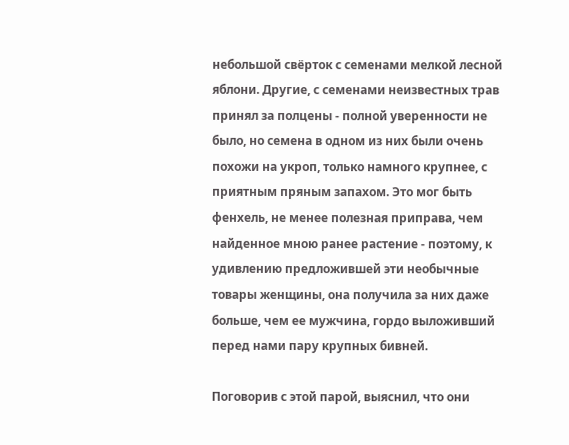небольшой свёрток с семенами мелкой лесной яблони. Другие, с семенами неизвестных трав принял за полцены - полной уверенности не было, но семена в одном из них были очень похожи на укроп, только намного крупнее, с приятным пряным запахом. Это мог быть фенхель, не менее полезная приправа, чем найденное мною ранее растение - поэтому, к удивлению предложившей эти необычные товары женщины, она получила за них даже больше, чем ее мужчина, гордо выложивший перед нами пару крупных бивней.

Поговорив с этой парой, выяснил, что они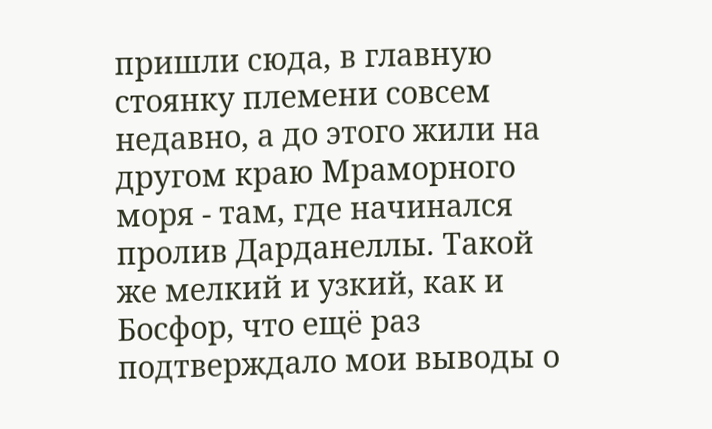пришли сюда, в главную стоянку племени совсем недавно, а до этого жили на другом краю Мраморного моря - там, где начинался пролив Дарданеллы. Такой же мелкий и узкий, как и Босфор, что ещё раз подтверждало мои выводы о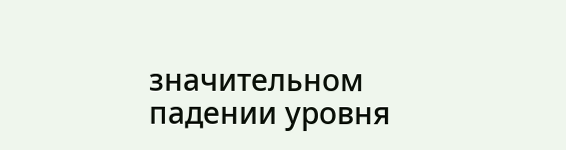значительном падении уровня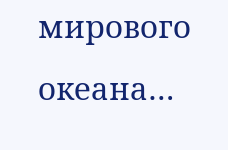мирового океана…